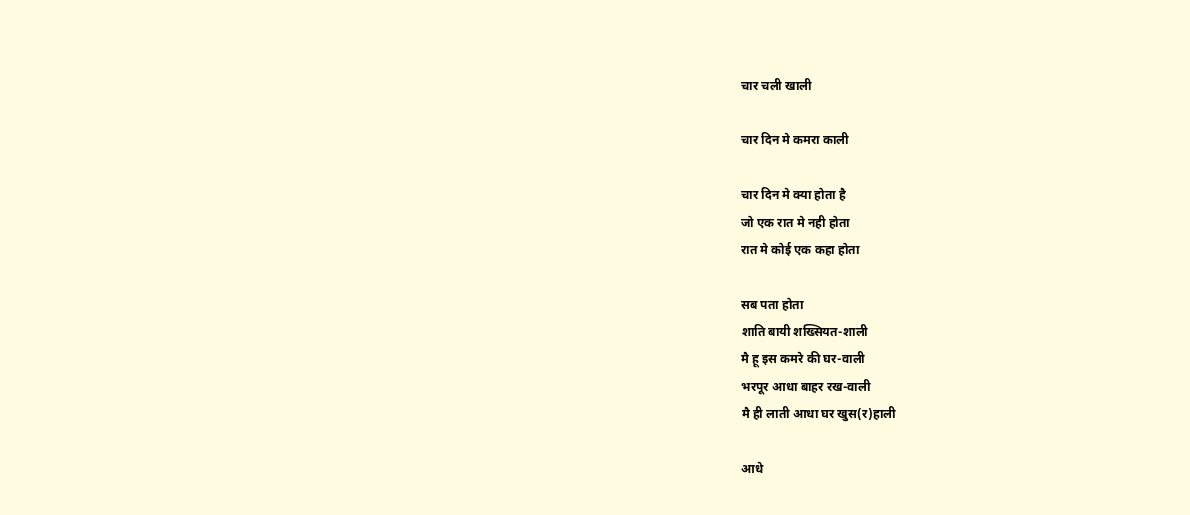चार चली खाली

चार दिन मे कमरा काली

चार दिन मे क्या होता है
जो एक रात मे नही होता
रात मे कोई एक कहा होता

सब पता होता
शाति बायी शख्सियत-शाली
मै हू इस कमरे की घर-वाली
भरपूर आधा बाहर रख-वाली
मै ही लाती आधा घर खुस(र)हाली

आधे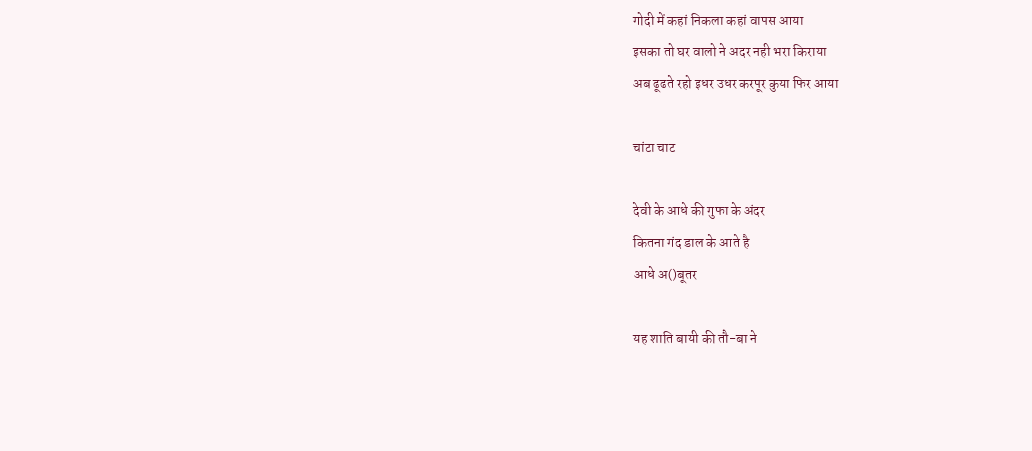गोदी में कहां निकला कहां वापस आया
इसका तो घर वालो ने अदर नही भरा किराया
अब ढूढते रहो इधर उधर करपूर कुया फिर आया

चांटा चाट

देवी के आधे की गुफा के अंदर
कितना गंद डाल के आते है
आधे अ()बूतर

यह शाति बायी की तौ-बा ने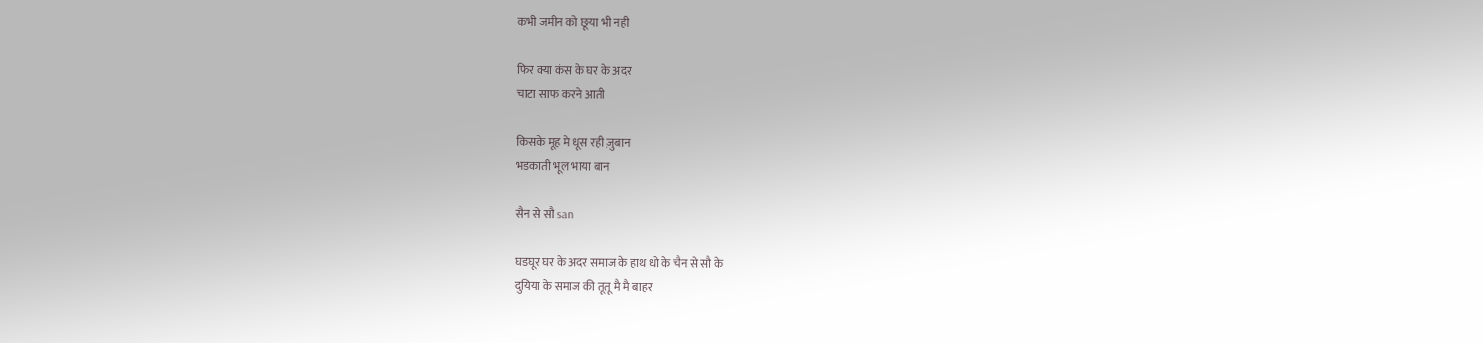कभी जमीन को छूया भी नही

फिर क्या कंस के घर के अदर
चाटा साफ करने आती

किसके मूह मे धूस रही ज़ुबान
भडकाती भूल भाया बान

सैन से सौ san

घडघूर घर के अदर समाज के हाथ धो के चैन से सौ के
दुयिया के समाज की तूतू मै मै बाहर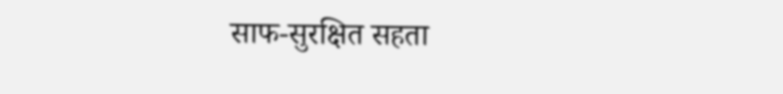साफ-सुरक्षित सहता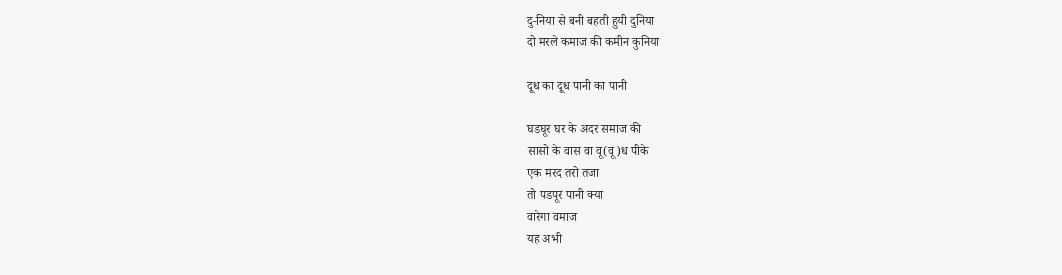दु-निया से बनी बहती हुयी दुनिया
दो मरले कमाज की कमीन कुनिया

दूध का दूध पानी का पानी

घडघूर घर के अदर समाज की
सासो के वास वा वू(वू)ध पीके
एक मरद तरो तजा
तो पडपूर पानी क्या
वारेगा वमाज
यह अभी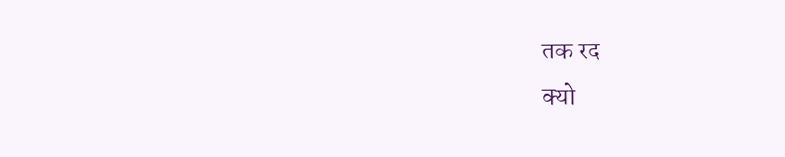तक रद
क्यो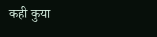कही कुया